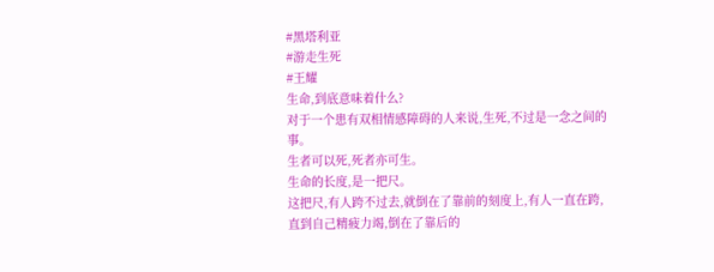#黑塔利亚
#游走生死
#王耀
生命,到底意味着什么?
对于一个患有双相情感障碍的人来说,生死,不过是一念之间的事。
生者可以死,死者亦可生。
生命的长度,是一把尺。
这把尺,有人跨不过去,就倒在了靠前的刻度上,有人一直在跨,直到自己精疲力竭,倒在了靠后的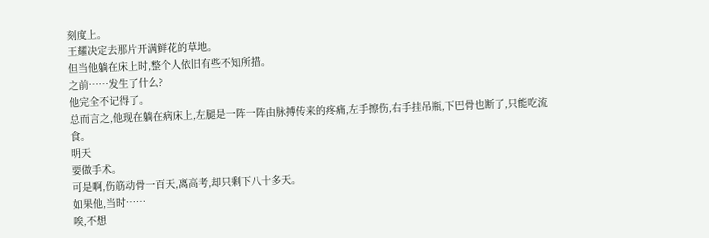刻度上。
王耀决定去那片开满鲜花的草地。
但当他躺在床上时,整个人依旧有些不知所措。
之前……发生了什么?
他完全不记得了。
总而言之,他现在躺在病床上,左腿是一阵一阵由脉搏传来的疼痛,左手擦伤,右手挂吊瓶,下巴骨也断了,只能吃流食。
明天
要做手术。
可是啊,伤筋动骨一百天,离高考,却只剩下八十多天。
如果他,当时……
唉,不想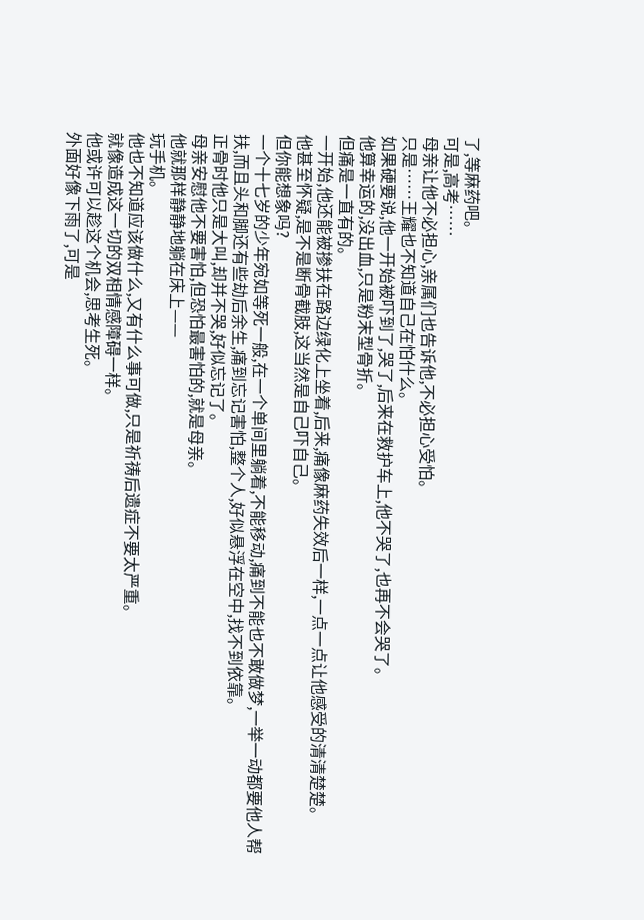了,等麻药吧。
可是,高考……
母亲让他不必担心,亲属们也告诉他,不必担心受怕。
只是……王耀也不知道自己在怕什么。
如果硬要说,他一开始被吓到了,哭了,后来在救护车上,他不哭了,也再不会哭了。
他算幸运的,没出血,只是粉末型骨折。
但痛是一直有的。
一开始,他还能被掺扶在路边绿化上坐着,后来,痛像麻药失效后一样,一点一点让他感受的清清楚楚。
他甚至怀疑,是不是断骨截肢,这当然是自己吓自己。
但你能想象吗?
一个十七岁的少年宛如等死一般,在一个单间里躺着,不能移动,痛到不能也不敢做梦,一举一动都要他人帮扶,而且头和脚还有些劫后余生,痛到忘记害怕,整个人,好似悬浮在空中,找不到依靠。
正骨时他只是大叫,却并不哭,好似忘记了。
母亲安慰他不要害怕,但恐怕最害怕的,就是母亲。
他就那样静静地躺在床上——
玩手机。
他也不知道应该做什么,又有什么事可做,只是祈祷后遗症不要太严重。
就像造成这一切的双相情感障碍一样。
他或许可以趁这个机会,思考生死。
外面好像下雨了,可是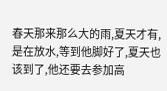春天那来那么大的雨,夏天才有,是在放水,等到他脚好了,夏天也该到了,他还要去参加高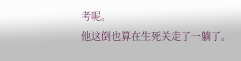考呢。
他这倒也算在生死关走了一躺了。